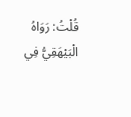قُلْتُ: رَوَاهُ الْبَيْهَقِيُّ فِي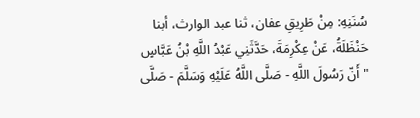سُنَنِهِ: مِنْ طَرِيقِ عفان، ثنا عبد الوارث، أبنا حَنْظَلَةُ، عَنْ عِكْرِمَةَ، حَدَّثَنِي عَبْدُ اللَّهِ بْنُ عَبَّاسٍ "أَنّ رَسُولَ اللَّهِ - صَلَّى اللَّهُ عَلَيْهِ وَسَلَّمَ - صَلَّى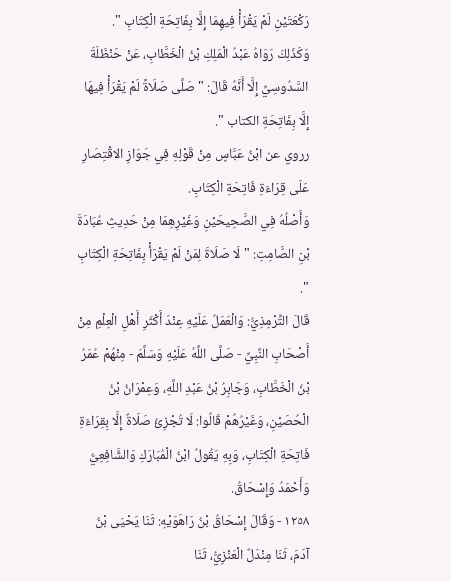رَكْعَتَيْنِ لَمْ يَقْرَأْ فِيهِمَا إِلَّا بِفَاتِحَةِ الْكِتَابِ ".
وَكَذَلِكَ رَوَاهُ عَبْدُ الْمَلِكِ بْنُ الْخَطَّابِ، عَنْ حَنْظَلَةَ السَّدُوسِيِّ إِلَّا أَنَّهُ قَالَ: "صَلَّى صَلَاةً لَمْ يَقْرَأْ فِيهَا إِلَّا بِفَاتِحَةِ الكتاب ".
رروي عن ابْنُ عَبَّاسٍ مِنْ قَوْلِهِ فِي جَوَازِ الاقْتِصَارِ عَلَى قِرَاءَةِ فَاتِحَةِ الْكِتَابِ.
وَأَصْلُهُ فِي الصَّحِيحَيْنِ وَغَيْرِهِمَا مِنْ حَدِيثِ عُبَادَةَ بْنِ الصَّامِتِ: "لَا صَلَاةَ لِمَنْ لَمْ يَقْرَأْ بِفَاتِحَةِ الْكِتَابِ ".
قَالَ التِّرْمِذِيُّ: وَالْعَمَلُ عَلَيْهِ عِنْدَ أَكْثَرِ أَهْلِ الْعِلْمِ مِنْ أَصْحَابِ النَّبِيِّ - صَلَّى اللَّهُ عَلَيْهِ وَسَلَّمَ - مِنْهُمْ عُمَرُ بْنُ الْخَطَّابِ، وَجَابِرُ بْنُ عَبْدِ اللَّهِ، وَعِمْرَانُ بْنُ الْحُصَيْنِ، وَغَيْرُهُمْ قَالُوا: لَا تُجْزِئُ صَلَاةٌ إِلَّا بِقِرَاءَةِ فَاتِحَةِ الْكِتَابِ، وَبِهِ يَقُولُ ابْنُ الْمُبَارَكِ وَالشَّافِعِيُّ وَأَحْمَدُ وَإِسْحَاقُ.
١٢٥٨ - وَقَالَ إِسْحَاقُ بْنُ رَاهَوَيْهِ: ثَنَا يَحْيَى بْنُ آدَمَ، ثَنَا مِنْدَلٌ الْعَنْزِيُّ، ثَنَا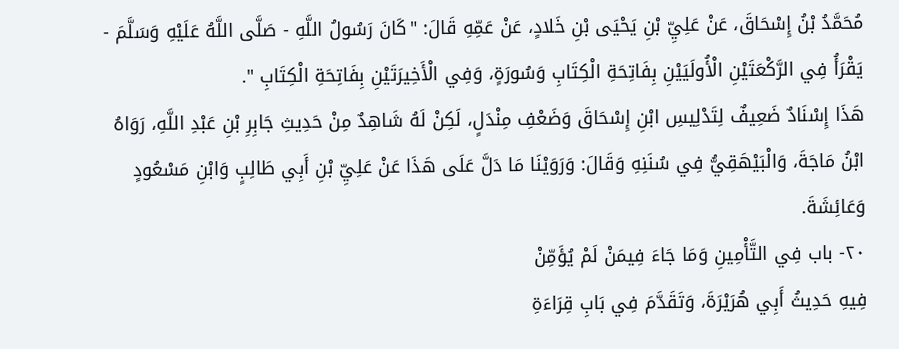مُحَمَّدُ بْنُ إِسْحَاقَ، عَنْ عَلِيِّ بْنِ يَحْيَى بْنِ خَلادٍ، عَنْ عَمِّهِ قَالَ: "كَانَ رَسُولُ اللَّهِ - صَلَّى اللَّهُ عَلَيْهِ وَسَلَّمَ - يَقْرَأُ فِي الرَّكْعَتَيْنِ الْأُولَيَيْنِ بِفَاتِحَةِ الْكِتَابِ وَسُورَةٍ، وَفِي الْأَخِيرَتَيْنِ بِفَاتِحَةِ الْكِتَابِ ".
هَذَا إِسْنَادٌ ضَعِيفٌ لِتَدْلِيسِ ابْنِ إِسْحَاقَ وَضَعْفِ مِنْدَلٍ، لَكِنْ لَهُ شَاهِدٌ مِنْ حَدِيثِ جَابِرِ بْنِ عَبْدِ اللَّهِ، رَوَاهُ ابْنُ مَاجَةَ، وَالْبَيْهَقِيُّ فِي سُنَنِهِ وَقَالَ: وَرَوَيْنَا مَا دَلَّ عَلَى هَذَا عَنْ عَلِيِّ بْنِ أَبِي طَالِبٍ وَابْنِ مَسْعُودٍ وَعَائِشَةَ.
٢٠- باب فِي التَّأْمِينِ وَمَا جَاءَ فِيمَنْ لَمْ يُؤَمِّنْ
فِيهِ حَدِيثُ أَبِي هُرَيْرَةَ، وَتَقَدَّمَ فِي بَابِ قِرَاءَةِ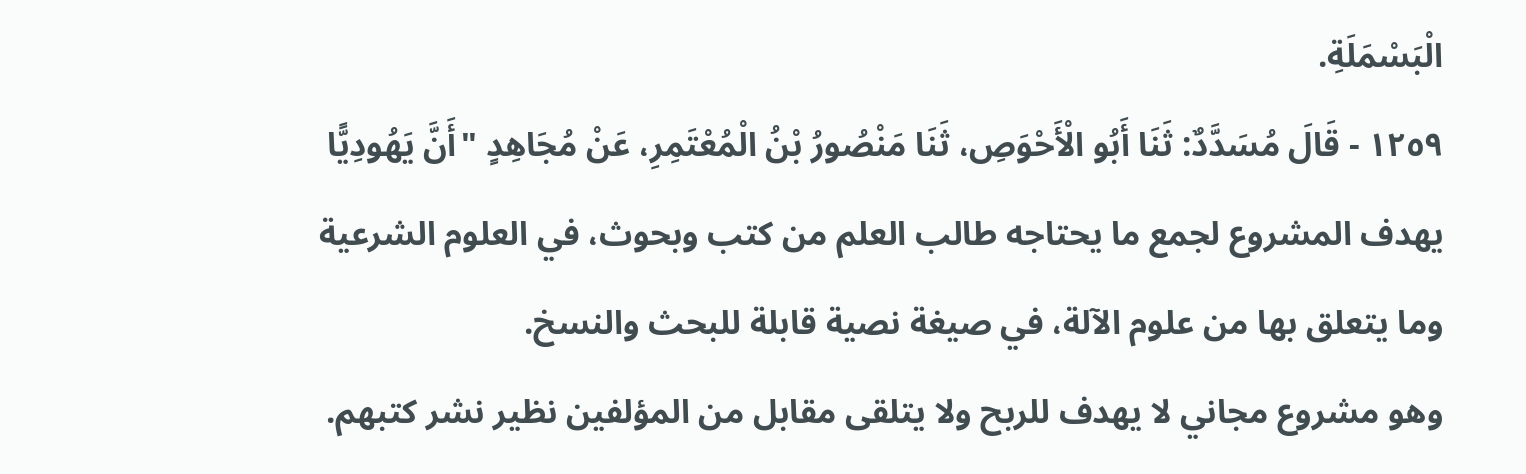الْبَسْمَلَةِ.
١٢٥٩ - قَالَ مُسَدَّدٌ: ثَنَا أَبُو الْأَحْوَصِ، ثَنَا مَنْصُورُ بْنُ الْمُعْتَمِرِ، عَنْ مُجَاهِدٍ "أَنَّ يَهُودِيًّا
يهدف المشروع لجمع ما يحتاجه طالب العلم من كتب وبحوث، في العلوم الشرعية وما يتعلق بها من علوم الآلة، في صيغة نصية قابلة للبحث والنسخ.
وهو مشروع مجاني لا يهدف للربح ولا يتلقى مقابل من المؤلفين نظير نشر كتبهم.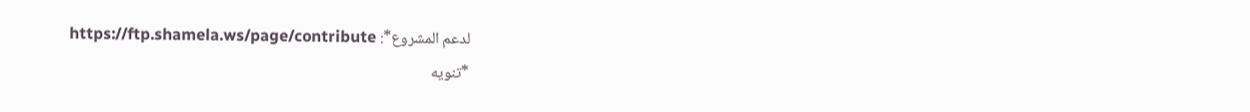لدعم المشروع*: https://ftp.shamela.ws/page/contribute
*تنويه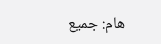هام: جميع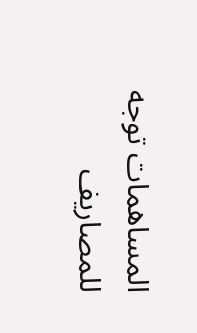المساهمات توجه للمصاريف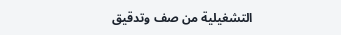التشغيلية من صف وتدقيق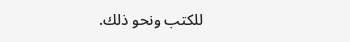للكتب ونحو ذلك.